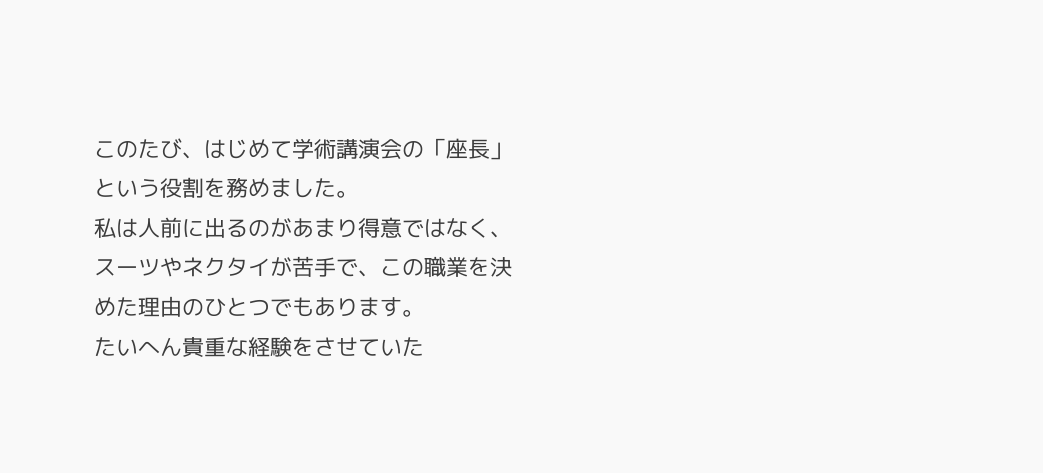このたび、はじめて学術講演会の「座長」という役割を務めました。
私は人前に出るのがあまり得意ではなく、
スーツやネクタイが苦手で、この職業を決めた理由のひとつでもあります。
たいへん貴重な経験をさせていた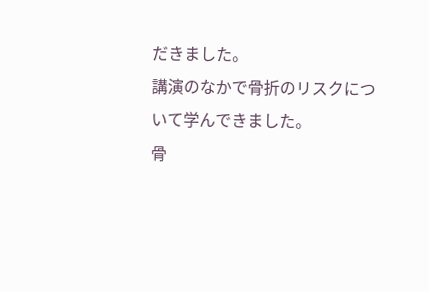だきました。
講演のなかで骨折のリスクについて学んできました。
骨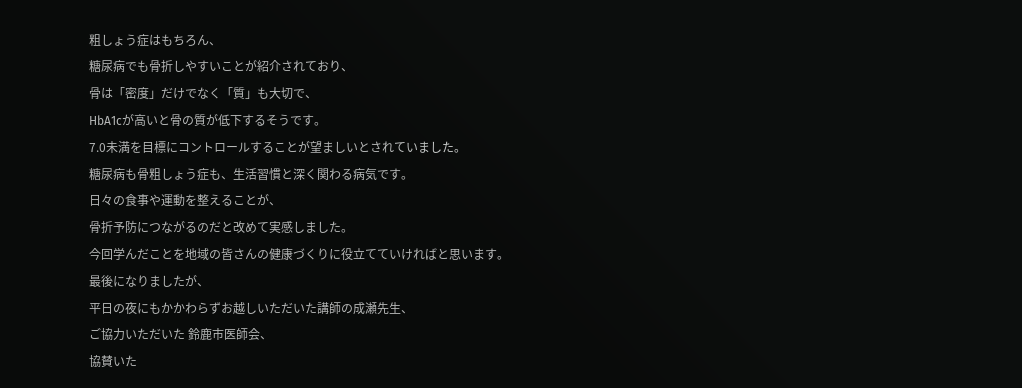粗しょう症はもちろん、
糖尿病でも骨折しやすいことが紹介されており、
骨は「密度」だけでなく「質」も大切で、
HbA1cが高いと骨の質が低下するそうです。
7.0未満を目標にコントロールすることが望ましいとされていました。
糖尿病も骨粗しょう症も、生活習慣と深く関わる病気です。
日々の食事や運動を整えることが、
骨折予防につながるのだと改めて実感しました。
今回学んだことを地域の皆さんの健康づくりに役立てていければと思います。
最後になりましたが、
平日の夜にもかかわらずお越しいただいた講師の成瀬先生、
ご協力いただいた 鈴鹿市医師会、
協賛いた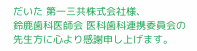だいた 第一三共株式会社様、
鈴鹿歯科医師会 医科歯科連携委員会の先生方に心より感謝申し上げます。